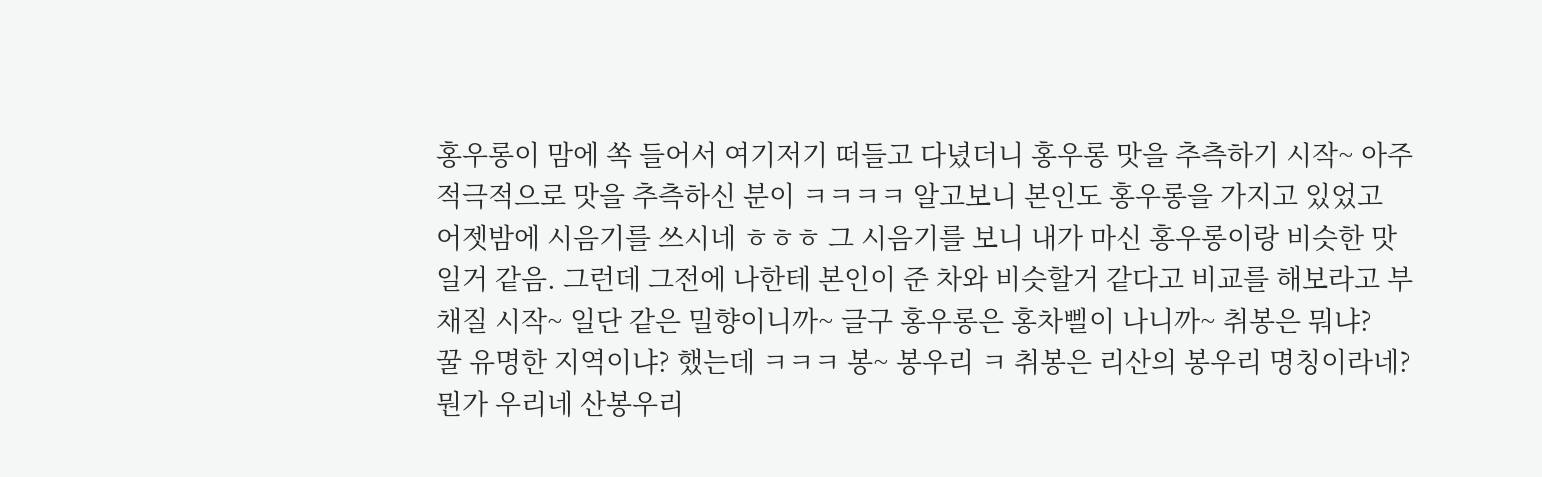홍우롱이 맘에 쏙 들어서 여기저기 떠들고 다녔더니 홍우롱 맛을 추측하기 시작~ 아주 적극적으로 맛을 추측하신 분이 ㅋㅋㅋㅋ 알고보니 본인도 홍우롱을 가지고 있었고 어젯밤에 시음기를 쓰시네 ㅎㅎㅎ 그 시음기를 보니 내가 마신 홍우롱이랑 비슷한 맛일거 같음. 그런데 그전에 나한테 본인이 준 차와 비슷할거 같다고 비교를 해보라고 부채질 시작~ 일단 같은 밀향이니까~ 글구 홍우롱은 홍차삘이 나니까~ 취봉은 뭐냐?
꿀 유명한 지역이냐? 했는데 ㅋㅋㅋ 봉~ 봉우리 ㅋ 취봉은 리산의 봉우리 명칭이라네?
뭔가 우리네 산봉우리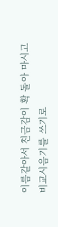이름같아서 친금감이 확 돌아 마시고 비교시음기를 쓰기로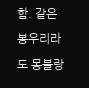함. 같은 봉우리라도 몽블랑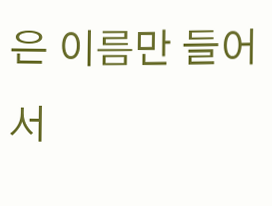은 이름만 들어서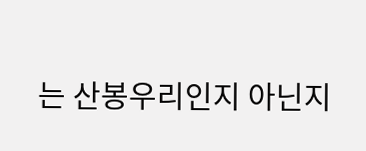는 산봉우리인지 아닌지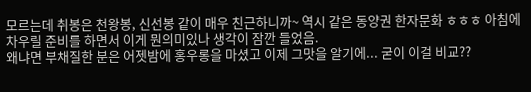모르는데 취봉은 천왕봉, 신선봉 같이 매우 친근하니까~ 역시 같은 동양권 한자문화 ㅎㅎㅎ 아침에 차우릴 준비를 하면서 이게 뭔의미있나 생각이 잠깐 들었음.
왜냐면 부채질한 분은 어젯밤에 홍우롱을 마셨고 이제 그맛을 알기에... 굳이 이걸 비교??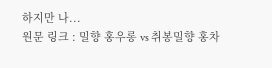하지만 나...
원문 링크 : 밀향 홍우롱 vs 취봉밀향 홍차